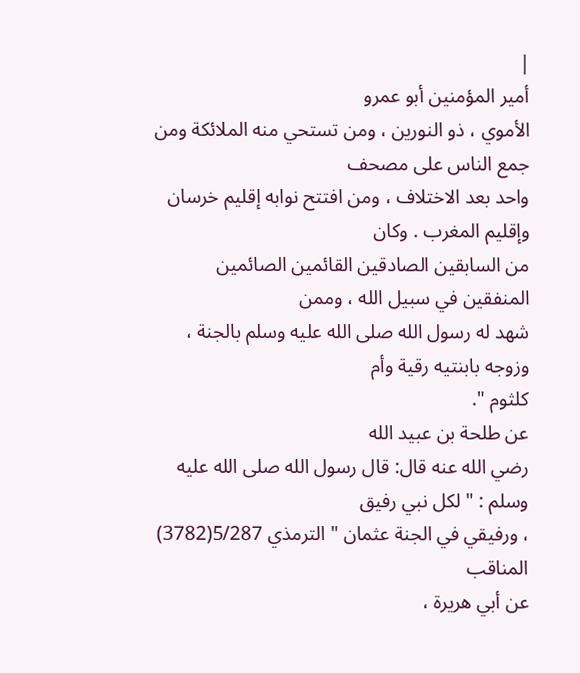|
أمير المؤمنين أبو عمرو
الأموي ، ذو النورين ، ومن تستحي منه الملائكة ومن جمع الناس على مصحف
واحد بعد الاختلاف ، ومن افتتح نوابه إقليم خرسان وإقليم المغرب . وكان
من السابقين الصادقين القائمين الصائمين المنفقين في سبيل الله ، وممن
شهد له رسول الله صلى الله عليه وسلم بالجنة ، وزوجه بابنتيه رقية وأم
كلثوم ".
عن طلحة بن عبيد الله
رضي الله عنه قال: قال رسول الله صلى الله عليه وسلم : " لكل نبي رفيق
، ورفيقي في الجنة عثمان " الترمذي 5/287(3782) المناقب
عن أبي هريرة ،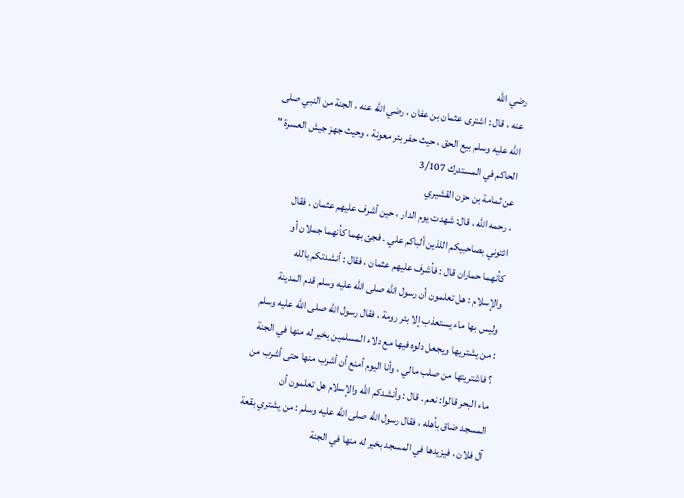رضي الله
عنه ، قال : اشترى عثمان بن عفان ، رضي الله عنه ، الجنة من النبي صلى
الله عليه وسلم بيع الحق ، حيث حفر بئر معونة ، وحيث جهز جيش العسرة "
الحاكم في المستدرك 3/107
عن ثمامة بن حزن القشيري
، رحمه الله ، قال: شهدت يوم الدار ، حين أشرف عليهم عثمان . فقال
ائتوني بصاحبيكم اللذين ألباكم علي . فجئ بهما كأنهما جملان أو
كأنهما حماران قال : فأشرف عليهم عثمان ، فقال : أنشدتكم بالله
والإسلام : هل تعلمون أن رسول الله صلى الله عليه وسلم قدم المدينة
وليس بها ماء يستعذب إلا بئر رومة ، فقال رسول الله صلى الله عليه وسلم
: من يشتريها ويجعل دلوه فيها مع دلاء المسلمين بخير له منها في الجنة
؟ فاشتريتها من صلب مالي ، وأنا اليوم أمنع أن أشرب منها حتى أشرب من
ماء البحر قالوا: نعم . قال : وأنشدكم الله والإسلام هل تعلمون أن
المسجد ضاق بأهله ، فقال رسول الله صلى الله عليه وسلم : من يشتري بقعة
آل فلان ، فيزيدها في المسجد بخير له منها في الجنة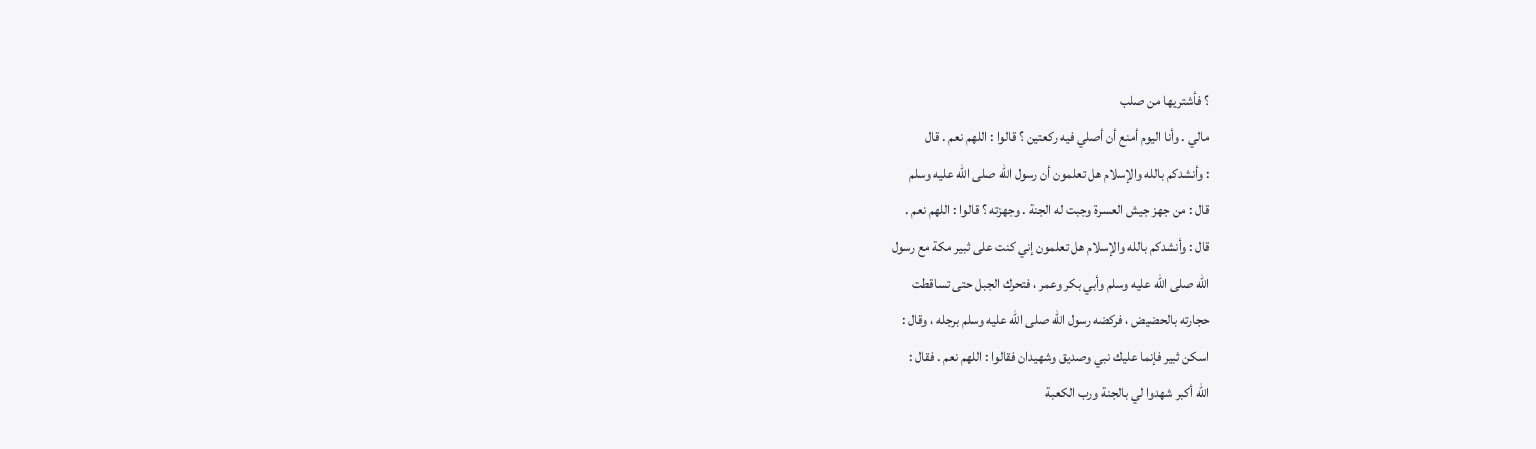؟ فأشتريها من صلب
مالي . وأنا اليوم أمنع أن أصلي فيه ركعتين ؟ قالوا : اللهم نعم . قال
: وأنشدكم بالله والإسلام هل تعلمون أن رسول الله صلى الله عليه وسلم
قال : من جهز جيش العسرة وجبت له الجنة . وجهزته ؟ قالوا : اللهم نعم .
قال : وأنشدكم بالله والإسلام هل تعلمون إني كنت على ثبير مكة مع رسول
الله صلى الله عليه وسلم وأبي بكر وعمر ، فتحرك الجبل حتى تساقطت
حجارته بالحضيض ، فركضه رسول الله صلى الله عليه وسلم برجله ، وقال :
اسكن ثبير فإنما عليك نبي وصديق وشهيدان فقالوا : اللهم نعم . فقال :
الله أكبر شهدوا لي بالجنة ورب الكعبة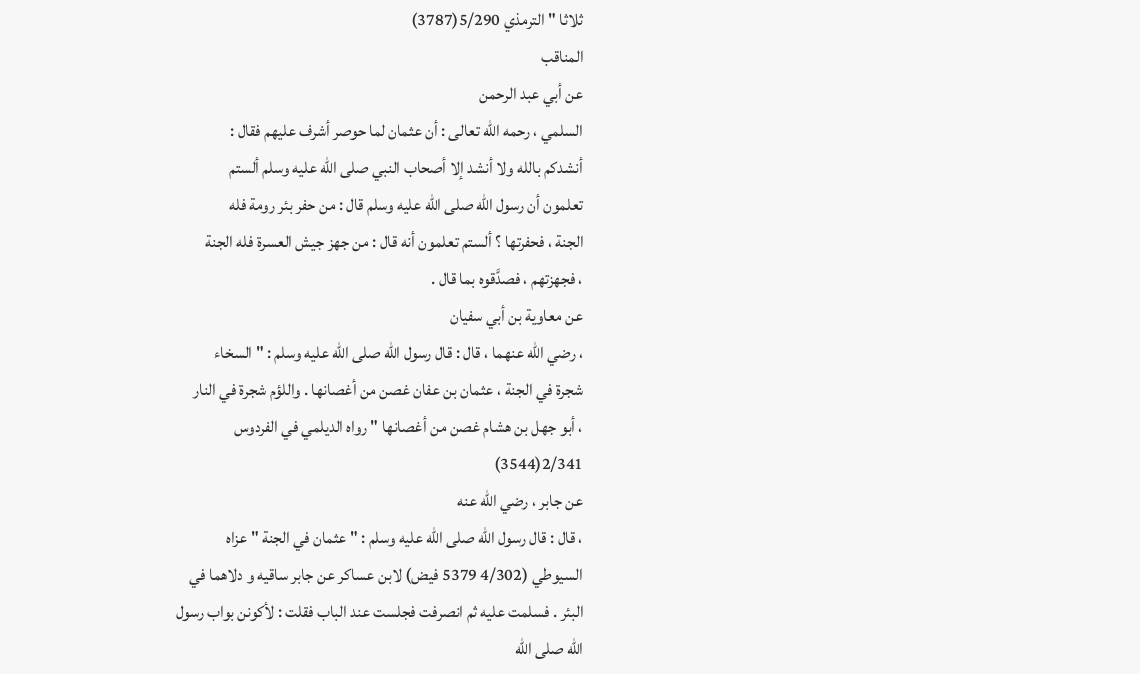ثلاثا " الترمذي 5/290(3787)
المناقب
عن أبي عبد الرحمن
السلمي ، رحمه الله تعالى : أن عثمان لما حوصر أشرف عليهم فقال :
أنشدكم بالله ولا أنشد إلا أصحاب النبي صلى الله عليه وسلم ألستم
تعلمون أن رسول الله صلى الله عليه وسلم قال : من حفر بئر رومة فله
الجنة ، فحفرتها ؟ ألستم تعلمون أنه قال : من جهز جيش العسرة فله الجنة
، فجهزتهم ، فصدَّقوه بما قال .
عن معاوية بن أبي سفيان
، رضي الله عنهما ، قال : قال رسول الله صلى الله عليه وسلم : " السخاء
شجرة في الجنة ، عثمان بن عفان غصن من أغصانها . واللؤم شجرة في النار
، أبو جهل بن هشام غصن من أغصانها " رواه الديلمي في الفردوس
2/341(3544)
عن جابر ، رضي الله عنه
، قال : قال رسول الله صلى الله عليه وسلم : " عثمان في الجنة " عزاه
السيوطي (4/302 5379 فيض) لابن عساكر عن جابر ساقيه و دلاهما في
البئر . فسلمت عليه ثم انصرفت فجلست عند الباب فقلت : لأكونن بواب رسول
الله صلى الله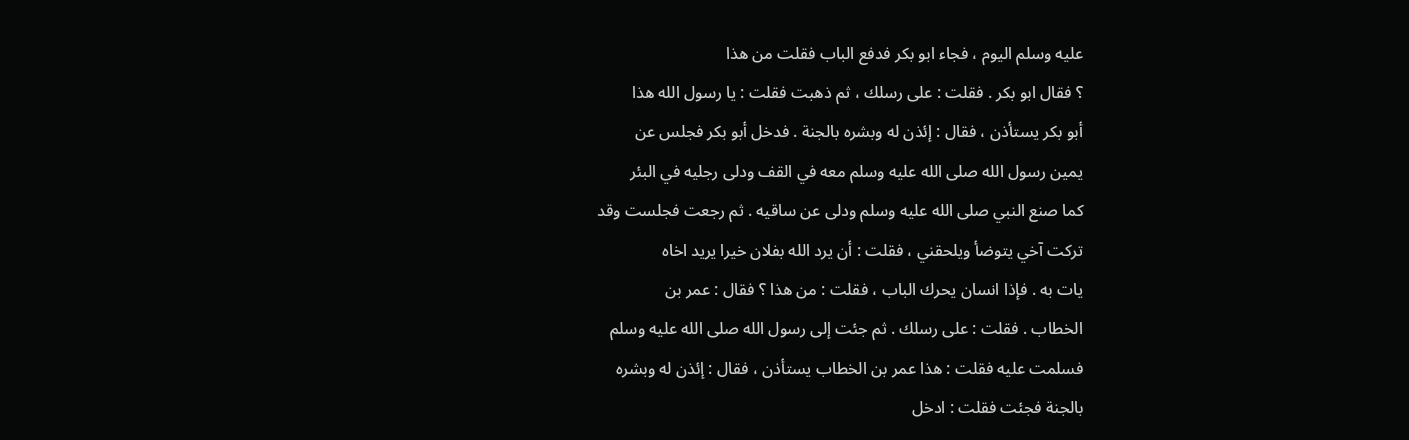عليه وسلم اليوم ، فجاء ابو بكر فدفع الباب فقلت من هذا
؟ فقال ابو بكر . فقلت : على رسلك ، ثم ذهبت فقلت : يا رسول الله هذا
أبو بكر يستأذن ، فقال : إئذن له وبشره بالجنة . فدخل أبو بكر فجلس عن
يمين رسول الله صلى الله عليه وسلم معه في القف ودلى رجليه في البئر
كما صنع النبي صلى الله عليه وسلم ودلى عن ساقيه . ثم رجعت فجلست وقد
تركت آخي يتوضأ ويلحقني ، فقلت : أن يرد الله بفلان خيرا يريد اخاه
يات به . فإذا انسان يحرك الباب ، فقلت : من هذا ؟ فقال : عمر بن
الخطاب . فقلت : على رسلك . ثم جئت إلى رسول الله صلى الله عليه وسلم
فسلمت عليه فقلت : هذا عمر بن الخطاب يستأذن ، فقال : إئذن له وبشره
بالجنة فجئت فقلت : ادخل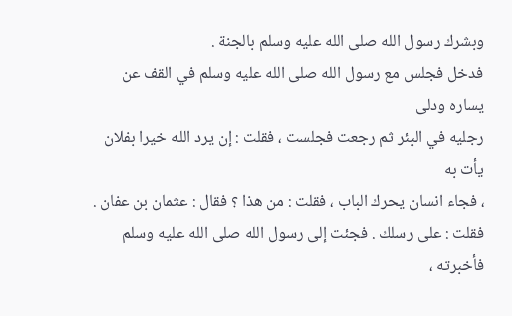وبشرك رسول الله صلى الله عليه وسلم بالجنة .
فدخل فجلس مع رسول الله صلى الله عليه وسلم في القف عن يساره ودلى
رجليه في البئر ثم رجعت فجلست ، فقلت : إن يرد الله خيرا بفلان يأت به
، فجاء انسان يحرك الباب ، فقلت : من هذا ؟ فقال : عثمان بن عفان .
فقلت : على رسلك . فجئت إلى رسول الله صلى الله عليه وسلم فأخبرته ،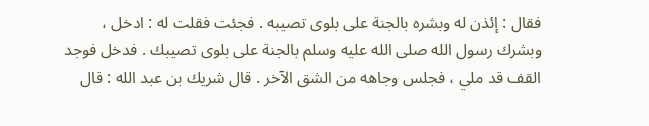فقال : إئذن له وبشره بالجنة على بلوى تصيبه . فجئت فقلت له : ادخل ،
وبشرك رسول الله صلى الله عليه وسلم بالجنة على بلوى تصيبك . فدخل فوجد
القف قد ملي ، فجلس وجاهه من الشق الآخر . قال شريك بن عبد الله : قال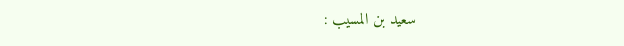سعيد بن المسيب :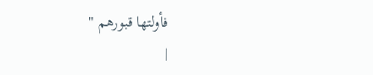فأولتها قبورهم "
|